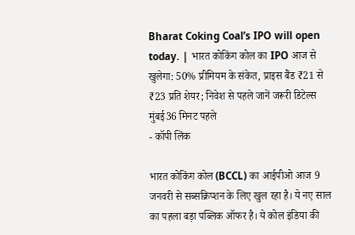Bharat Coking Coal’s IPO will open today. | भारत कोकिंग कोल का IPO आज से खुलेगा: 50% प्रीमियम के संकेत, प्राइस बैंड ₹21 से ₹23 प्रति शेयर; निवेश से पहले जानें जरूरी डिटेल्स
मुंबई36 मिनट पहले
- कॉपी लिंक

भारत कोकिंग कोल (BCCL) का आईपीओ आज 9 जनवरी से सब्सक्रिप्शन के लिए खुल रहा है। ये नए साल का पहला बड़ा पब्लिक ऑफर है। ये कोल इंडिया की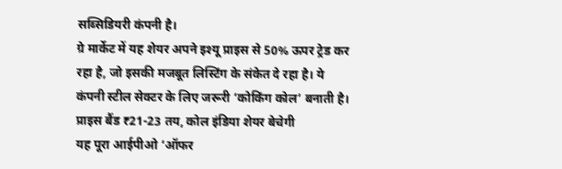सब्सिडियरी कंपनी है।
ग्रे मार्केट में यह शेयर अपने इश्यू प्राइस से 50% ऊपर ट्रेड कर रहा है, जो इसकी मजबूत लिस्टिंग के संकेत दे रहा है। ये कंपनी स्टील सेक्टर के लिए जरूरी ‘कोकिंग कोल’ बनाती है।
प्राइस बैंड ₹21-23 तय, कोल इंडिया शेयर बेचेगी
यह पूरा आईपीओ ‘ऑफर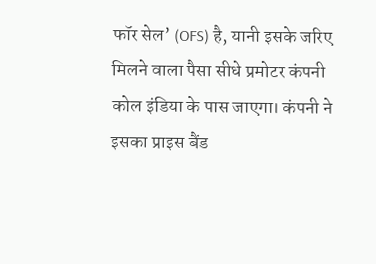फॉर सेल’ (OFS) है, यानी इसके जरिए मिलने वाला पैसा सीधे प्रमोटर कंपनी कोल इंडिया के पास जाएगा। कंपनी ने इसका प्राइस बैंड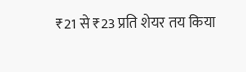₹21 से ₹23 प्रति शेयर तय किया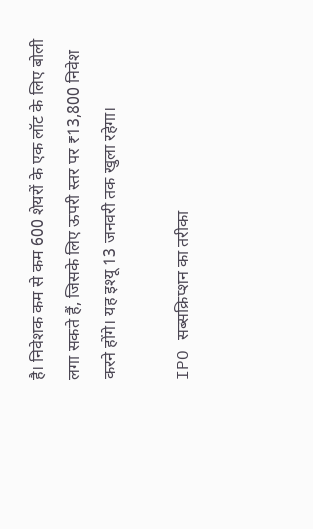है। निवेशक कम से कम 600 शेयरों के एक लॉट के लिए बोली लगा सकते हैं, जिसके लिए ऊपरी स्तर पर ₹13,800 निवेश करने होंगे। यह इश्यू 13 जनवरी तक खुला रहेगा।

IPO सब्सक्रिप्शन का तरीका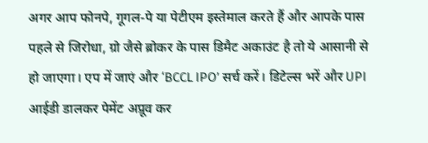अगर आप फोनपे, गूगल-पे या पेटीएम इस्तेमाल करते हैं और आपके पास पहले से जिरोधा, ग्रो जैसे ब्रोकर के पास डिमैट अकाउंट है तो ये आसानी से हो जाएगा। एप में जाएं और ‘BCCL IPO’ सर्च करें। डिटेल्स भरें और UPI आईडी डालकर पेमेंट अप्रूव कर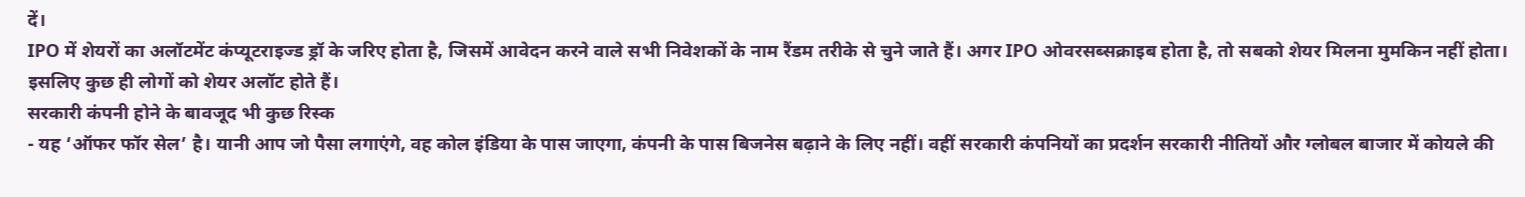दें।
IPO में शेयरों का अलॉटमेंट कंप्यूटराइज्ड ड्रॉ के जरिए होता है, जिसमें आवेदन करने वाले सभी निवेशकों के नाम रैंडम तरीके से चुने जाते हैं। अगर IPO ओवरसब्सक्राइब होता है, तो सबको शेयर मिलना मुमकिन नहीं होता। इसलिए कुछ ही लोगों को शेयर अलॉट होते हैं।
सरकारी कंपनी होने के बावजूद भी कुछ रिस्क
- यह ‘ऑफर फॉर सेल’ है। यानी आप जो पैसा लगाएंगे, वह कोल इंडिया के पास जाएगा, कंपनी के पास बिजनेस बढ़ाने के लिए नहीं। वहीं सरकारी कंपनियों का प्रदर्शन सरकारी नीतियों और ग्लोबल बाजार में कोयले की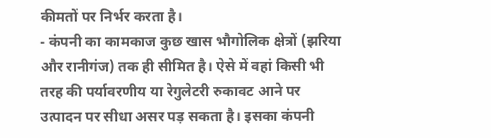कीमतों पर निर्भर करता है।
- कंपनी का कामकाज कुछ खास भौगोलिक क्षेत्रों (झरिया और रानीगंज) तक ही सीमित है। ऐसे में वहां किसी भी तरह की पर्यावरणीय या रेगुलेटरी रुकावट आने पर उत्पादन पर सीधा असर पड़ सकता है। इसका कंपनी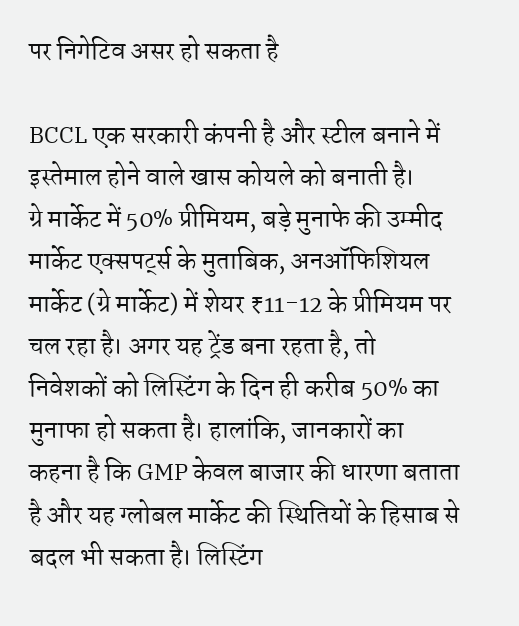पर निगेटिव असर हो सकता है

BCCL एक सरकारी कंपनी है और स्टील बनाने में इस्तेमाल होने वाले खास कोयले को बनाती है।
ग्रे मार्केट में 50% प्रीमियम, बड़े मुनाफे की उम्मीद
मार्केट एक्सपर्ट्स के मुताबिक, अनऑफिशियल मार्केट (ग्रे मार्केट) में शेयर ₹11-12 के प्रीमियम पर चल रहा है। अगर यह ट्रेंड बना रहता है, तो निवेशकों को लिस्टिंग के दिन ही करीब 50% का मुनाफा हो सकता है। हालांकि, जानकारों का कहना है कि GMP केवल बाजार की धारणा बताता है और यह ग्लोबल मार्केट की स्थितियों के हिसाब से बदल भी सकता है। लिस्टिंग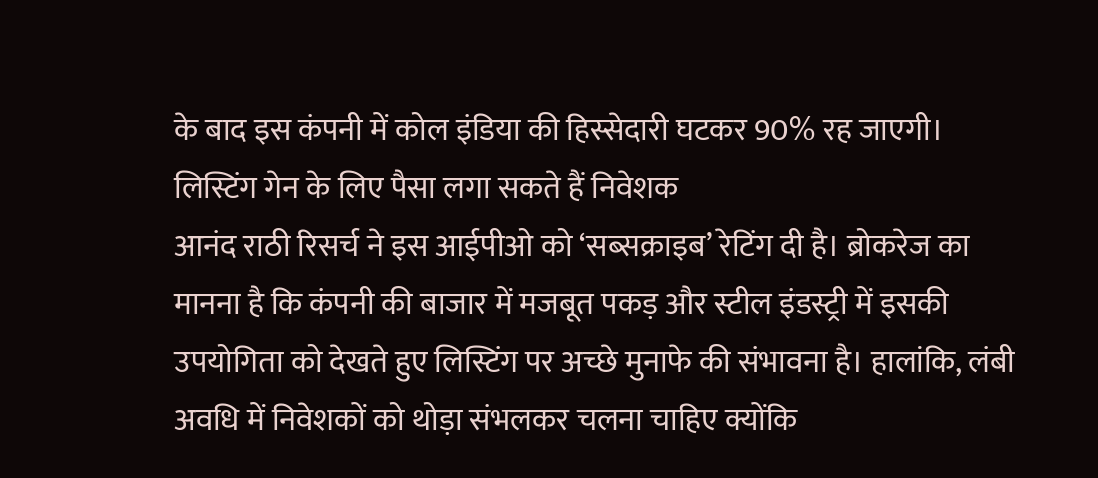के बाद इस कंपनी में कोल इंडिया की हिस्सेदारी घटकर 90% रह जाएगी।
लिस्टिंग गेन के लिए पैसा लगा सकते हैं निवेशक
आनंद राठी रिसर्च ने इस आईपीओ को ‘सब्सक्राइब’ रेटिंग दी है। ब्रोकरेज का मानना है कि कंपनी की बाजार में मजबूत पकड़ और स्टील इंडस्ट्री में इसकी उपयोगिता को देखते हुए लिस्टिंग पर अच्छे मुनाफे की संभावना है। हालांकि, लंबी अवधि में निवेशकों को थोड़ा संभलकर चलना चाहिए क्योंकि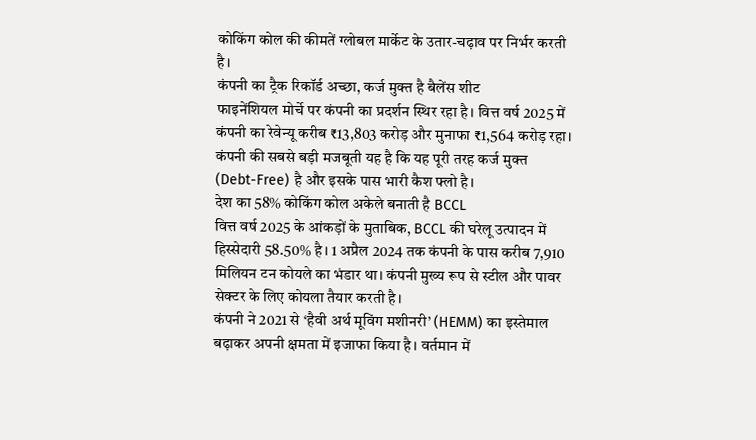कोकिंग कोल की कीमतें ग्लोबल मार्केट के उतार-चढ़ाव पर निर्भर करती है।
कंपनी का ट्रैक रिकॉर्ड अच्छा, कर्ज मुक्त है बैलेंस शीट
फाइनेंशियल मोर्चे पर कंपनी का प्रदर्शन स्थिर रहा है। वित्त वर्ष 2025 में कंपनी का रेवेन्यू करीब ₹13,803 करोड़ और मुनाफा ₹1,564 करोड़ रहा। कंपनी की सबसे बड़ी मजबूती यह है कि यह पूरी तरह कर्ज मुक्त (Debt-Free) है और इसके पास भारी कैश फ्लो है।
देश का 58% कोकिंग कोल अकेले बनाती है BCCL
वित्त वर्ष 2025 के आंकड़ों के मुताबिक, BCCL की घरेलू उत्पादन में हिस्सेदारी 58.50% है। 1 अप्रैल 2024 तक कंपनी के पास करीब 7,910 मिलियन टन कोयले का भंडार था। कंपनी मुख्य रूप से स्टील और पावर सेक्टर के लिए कोयला तैयार करती है।
कंपनी ने 2021 से ‘हैवी अर्थ मूविंग मशीनरी’ (HEMM) का इस्तेमाल बढ़ाकर अपनी क्षमता में इजाफा किया है। वर्तमान में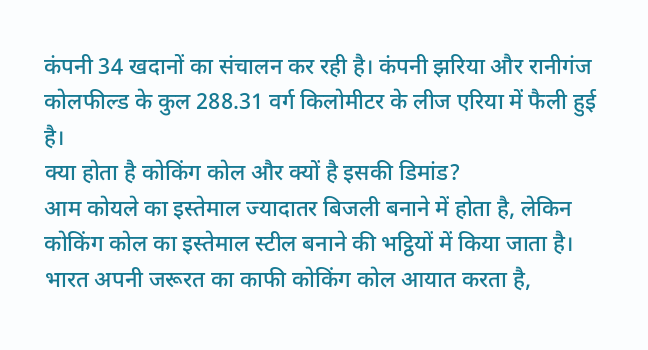कंपनी 34 खदानों का संचालन कर रही है। कंपनी झरिया और रानीगंज कोलफील्ड के कुल 288.31 वर्ग किलोमीटर के लीज एरिया में फैली हुई है।
क्या होता है कोकिंग कोल और क्यों है इसकी डिमांड?
आम कोयले का इस्तेमाल ज्यादातर बिजली बनाने में होता है, लेकिन कोकिंग कोल का इस्तेमाल स्टील बनाने की भट्ठियों में किया जाता है। भारत अपनी जरूरत का काफी कोकिंग कोल आयात करता है,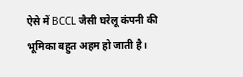ऐसे में BCCL जैसी घरेलू कंपनी की भूमिका बहुत अहम हो जाती है।